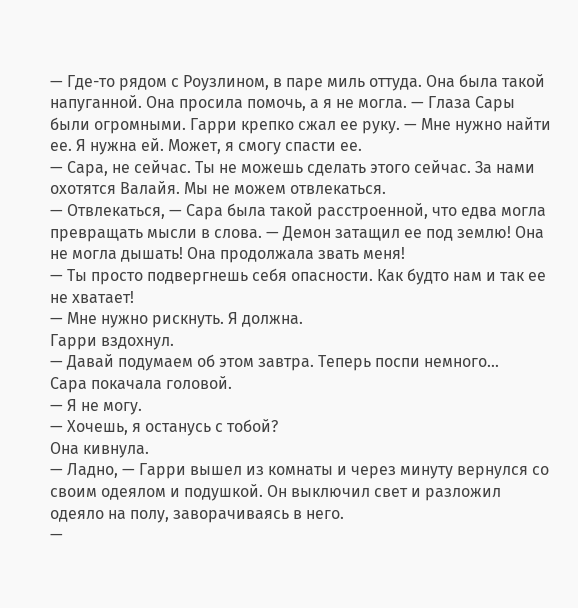— Где-то рядом с Роузлином, в паре миль оттуда. Она была такой напуганной. Она просила помочь, а я не могла. — Глаза Сары были огромными. Гарри крепко сжал ее руку. — Мне нужно найти ее. Я нужна ей. Может, я смогу спасти ее.
— Сара, не сейчас. Ты не можешь сделать этого сейчас. За нами охотятся Валайя. Мы не можем отвлекаться.
— Отвлекаться, — Сара была такой расстроенной, что едва могла превращать мысли в слова. — Демон затащил ее под землю! Она не могла дышать! Она продолжала звать меня!
— Ты просто подвергнешь себя опасности. Как будто нам и так ее не хватает!
— Мне нужно рискнуть. Я должна.
Гарри вздохнул.
— Давай подумаем об этом завтра. Теперь поспи немного...
Сара покачала головой.
— Я не могу.
— Хочешь, я останусь с тобой?
Она кивнула.
— Ладно, — Гарри вышел из комнаты и через минуту вернулся со своим одеялом и подушкой. Он выключил свет и разложил одеяло на полу, заворачиваясь в него.
—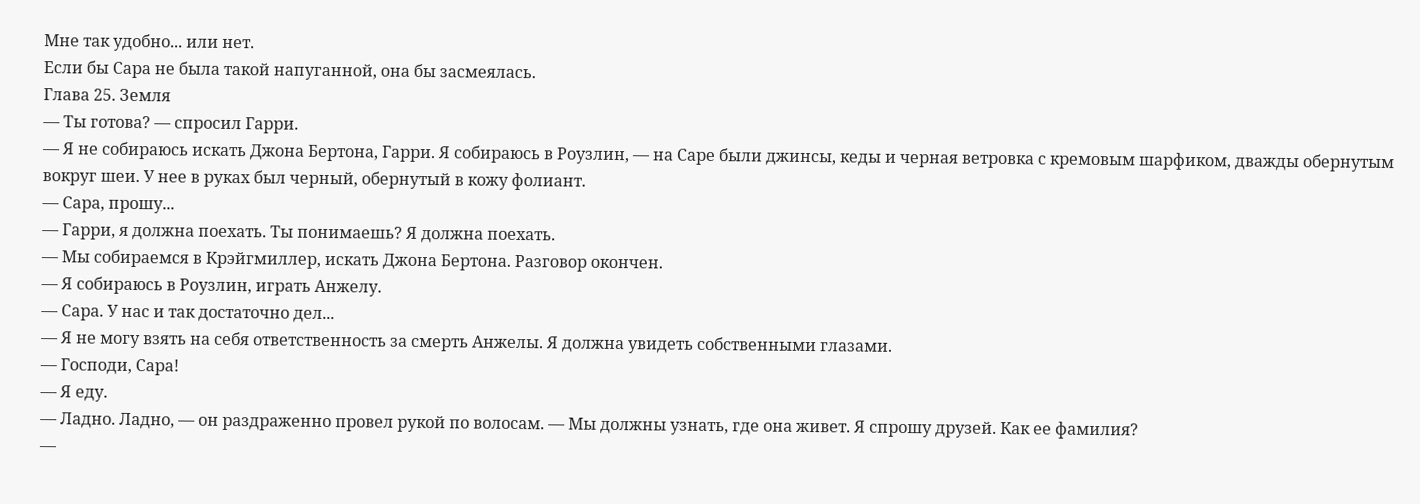Мне так удобно... или нет.
Если бы Сара не была такой напуганной, она бы засмеялась.
Глава 25. Земля
— Ты готова? — спросил Гарри.
— Я не собираюсь искать Джона Бертона, Гарри. Я собираюсь в Роузлин, — на Саре были джинсы, кеды и черная ветровка с кремовым шарфиком, дважды обернутым вокруг шеи. У нее в руках был черный, обернутый в кожу фолиант.
— Сара, прошу...
— Гарри, я должна поехать. Ты понимаешь? Я должна поехать.
— Мы собираемся в Крэйгмиллер, искать Джона Бертона. Разговор окончен.
— Я собираюсь в Роузлин, играть Анжелу.
— Сара. У нас и так достаточно дел...
— Я не могу взять на себя ответственность за смерть Анжелы. Я должна увидеть собственными глазами.
— Господи, Сара!
— Я еду.
— Ладно. Ладно, — он раздраженно провел рукой по волосам. — Мы должны узнать, где она живет. Я спрошу друзей. Как ее фамилия?
—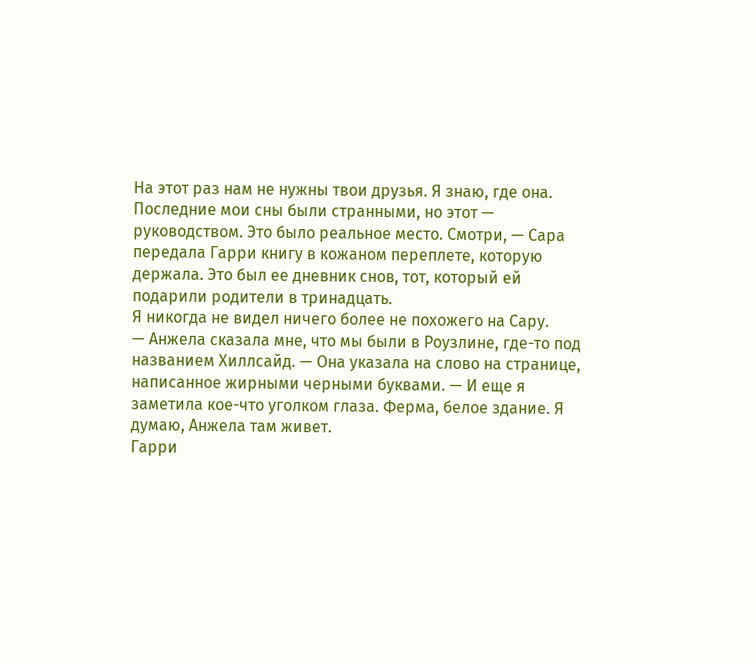На этот раз нам не нужны твои друзья. Я знаю, где она. Последние мои сны были странными, но этот — руководством. Это было реальное место. Смотри, — Сара передала Гарри книгу в кожаном переплете, которую держала. Это был ее дневник снов, тот, который ей подарили родители в тринадцать.
Я никогда не видел ничего более не похожего на Сару.
— Анжела сказала мне, что мы были в Роузлине, где-то под названием Хиллсайд. — Она указала на слово на странице, написанное жирными черными буквами. — И еще я заметила кое-что уголком глаза. Ферма, белое здание. Я думаю, Анжела там живет.
Гарри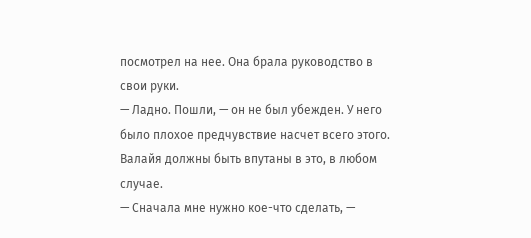посмотрел на нее. Она брала руководство в свои руки.
— Ладно. Пошли, — он не был убежден. У него было плохое предчувствие насчет всего этого. Валайя должны быть впутаны в это, в любом случае.
— Сначала мне нужно кое-что сделать, —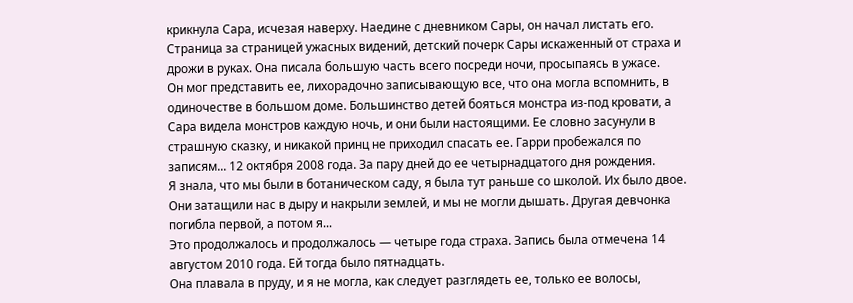крикнула Сара, исчезая наверху. Наедине с дневником Сары, он начал листать его. Страница за страницей ужасных видений, детский почерк Сары искаженный от страха и дрожи в руках. Она писала большую часть всего посреди ночи, просыпаясь в ужасе.
Он мог представить ее, лихорадочно записывающую все, что она могла вспомнить, в одиночестве в большом доме. Большинство детей бояться монстра из-под кровати, а Сара видела монстров каждую ночь, и они были настоящими. Ее словно засунули в страшную сказку, и никакой принц не приходил спасать ее. Гарри пробежался по записям... 12 октября 2008 года. За пару дней до ее четырнадцатого дня рождения.
Я знала, что мы были в ботаническом саду, я была тут раньше со школой. Их было двое. Они затащили нас в дыру и накрыли землей, и мы не могли дышать. Другая девчонка погибла первой, а потом я...
Это продолжалось и продолжалось — четыре года страха. Запись была отмечена 14 августом 2010 года. Ей тогда было пятнадцать.
Она плавала в пруду, и я не могла, как следует разглядеть ее, только ее волосы,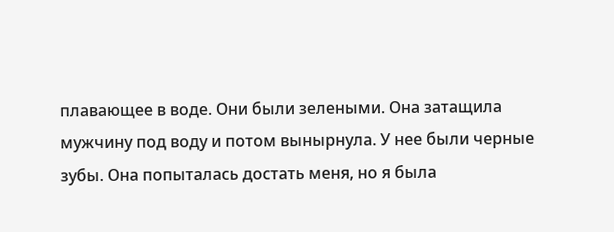плавающее в воде. Они были зелеными. Она затащила мужчину под воду и потом вынырнула. У нее были черные зубы. Она попыталась достать меня, но я была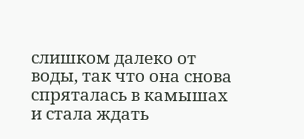слишком далеко от воды, так что она снова спряталась в камышах и стала ждать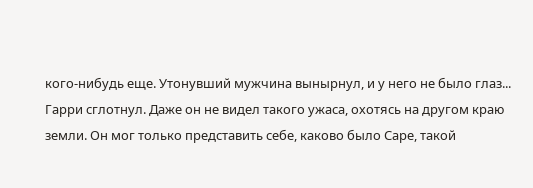кого-нибудь еще. Утонувший мужчина вынырнул, и у него не было глаз...
Гарри сглотнул. Даже он не видел такого ужаса, охотясь на другом краю земли. Он мог только представить себе, каково было Саре, такой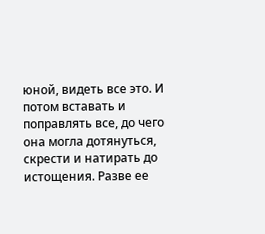юной, видеть все это. И потом вставать и поправлять все, до чего она могла дотянуться, скрести и натирать до истощения. Разве ее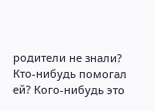родители не знали? Кто-нибудь помогал ей? Кого-нибудь это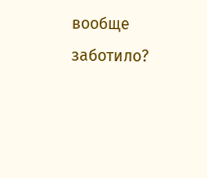вообще заботило?